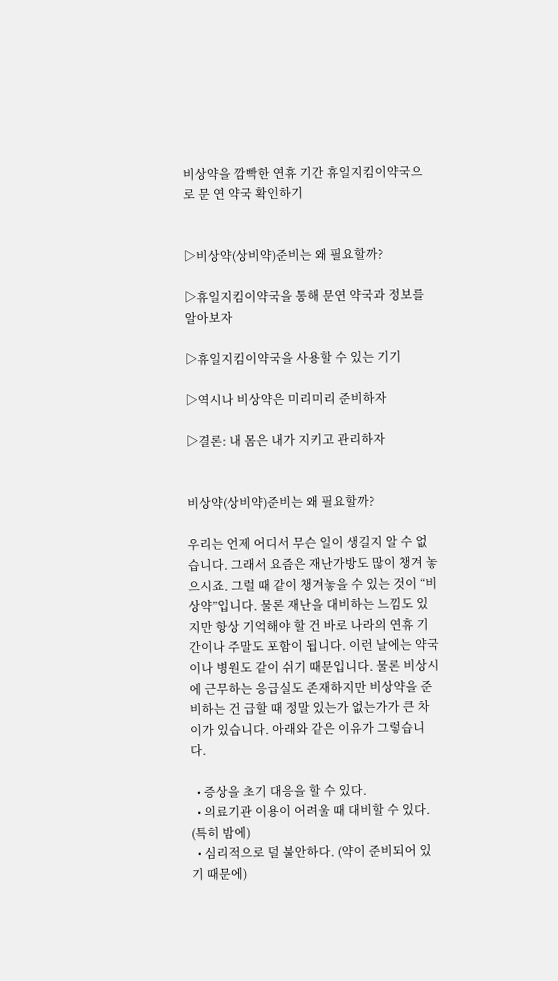비상약을 깜빡한 연휴 기간 휴일지킴이약국으로 문 연 약국 확인하기


▷비상약(상비약)준비는 왜 필요할까?

▷휴일지킴이약국을 통해 문연 약국과 정보를 알아보자

▷휴일지킴이약국을 사용할 수 있는 기기

▷역시나 비상약은 미리미리 준비하자

▷결론: 내 몸은 내가 지키고 관리하자


비상약(상비약)준비는 왜 필요할까?

우리는 언제 어디서 무슨 일이 생길지 알 수 없습니다. 그래서 요즘은 재난가방도 많이 챙겨 놓으시죠. 그럴 때 같이 챙겨놓을 수 있는 것이 “비상약”입니다. 물론 재난을 대비하는 느낌도 있지만 항상 기억해야 할 건 바로 나라의 연휴 기간이나 주말도 포함이 됩니다. 이런 날에는 약국이나 병원도 같이 쉬기 때문입니다. 물론 비상시에 근무하는 응급실도 존재하지만 비상약을 준비하는 건 급할 때 정말 있는가 없는가가 큰 차이가 있습니다. 아래와 같은 이유가 그렇습니다.

  • 증상을 초기 대응을 할 수 있다.
  • 의료기관 이용이 어려울 때 대비할 수 있다. (특히 밤에)
  • 심리적으로 덜 불안하다. (약이 준비되어 있기 때문에)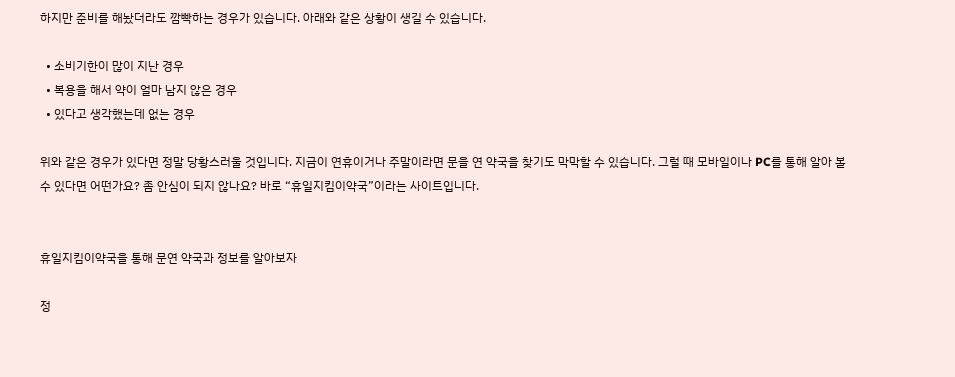하지만 준비를 해놨더라도 깜빡하는 경우가 있습니다. 아래와 같은 상황이 생길 수 있습니다.

  • 소비기한이 많이 지난 경우
  • 복용을 해서 약이 얼마 남지 않은 경우
  • 있다고 생각했는데 없는 경우

위와 같은 경우가 있다면 정말 당황스러울 것입니다. 지금이 연휴이거나 주말이라면 문을 연 약국을 찾기도 막막할 수 있습니다. 그럴 때 모바일이나 PC를 통해 알아 볼 수 있다면 어떤가요? 좀 안심이 되지 않나요? 바로 “휴일지킴이약국”이라는 사이트입니다.


휴일지킴이약국을 통해 문연 약국과 정보를 알아보자

정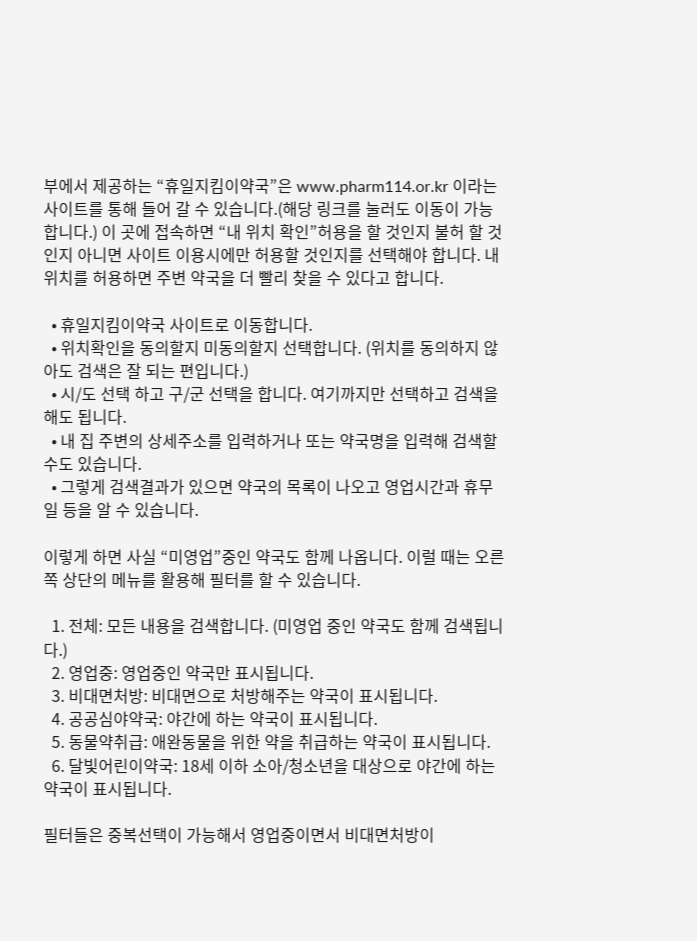부에서 제공하는 “휴일지킴이약국”은 www.pharm114.or.kr 이라는 사이트를 통해 들어 갈 수 있습니다.(해당 링크를 눌러도 이동이 가능합니다.) 이 곳에 접속하면 “내 위치 확인”허용을 할 것인지 불허 할 것인지 아니면 사이트 이용시에만 허용할 것인지를 선택해야 합니다. 내 위치를 허용하면 주변 약국을 더 빨리 찾을 수 있다고 합니다.

  • 휴일지킴이약국 사이트로 이동합니다.
  • 위치확인을 동의할지 미동의할지 선택합니다. (위치를 동의하지 않아도 검색은 잘 되는 편입니다.)
  • 시/도 선택 하고 구/군 선택을 합니다. 여기까지만 선택하고 검색을 해도 됩니다.
  • 내 집 주변의 상세주소를 입력하거나 또는 약국명을 입력해 검색할 수도 있습니다.
  • 그렇게 검색결과가 있으면 약국의 목록이 나오고 영업시간과 휴무일 등을 알 수 있습니다.

이렇게 하면 사실 “미영업”중인 약국도 함께 나옵니다. 이럴 때는 오른쪽 상단의 메뉴를 활용해 필터를 할 수 있습니다.

  1. 전체: 모든 내용을 검색합니다. (미영업 중인 약국도 함께 검색됩니다.)
  2. 영업중: 영업중인 약국만 표시됩니다.
  3. 비대면처방: 비대면으로 처방해주는 약국이 표시됩니다.
  4. 공공심야약국: 야간에 하는 약국이 표시됩니다.
  5. 동물약취급: 애완동물을 위한 약을 취급하는 약국이 표시됩니다.
  6. 달빛어린이약국: 18세 이하 소아/청소년을 대상으로 야간에 하는 약국이 표시됩니다.

필터들은 중복선택이 가능해서 영업중이면서 비대면처방이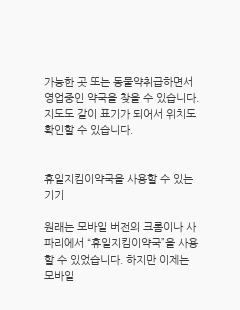가능한 곳 또는 동물약취급하면서 영업중인 약국을 찾을 수 있습니다. 지도도 같이 표기가 되어서 위치도 확인할 수 있습니다.


휴일지킴이약국을 사용할 수 있는 기기

원래는 모바일 버전의 크롬이나 사파리에서 “휴일지킴이약국”을 사용할 수 있었습니다. 하지만 이제는 모바일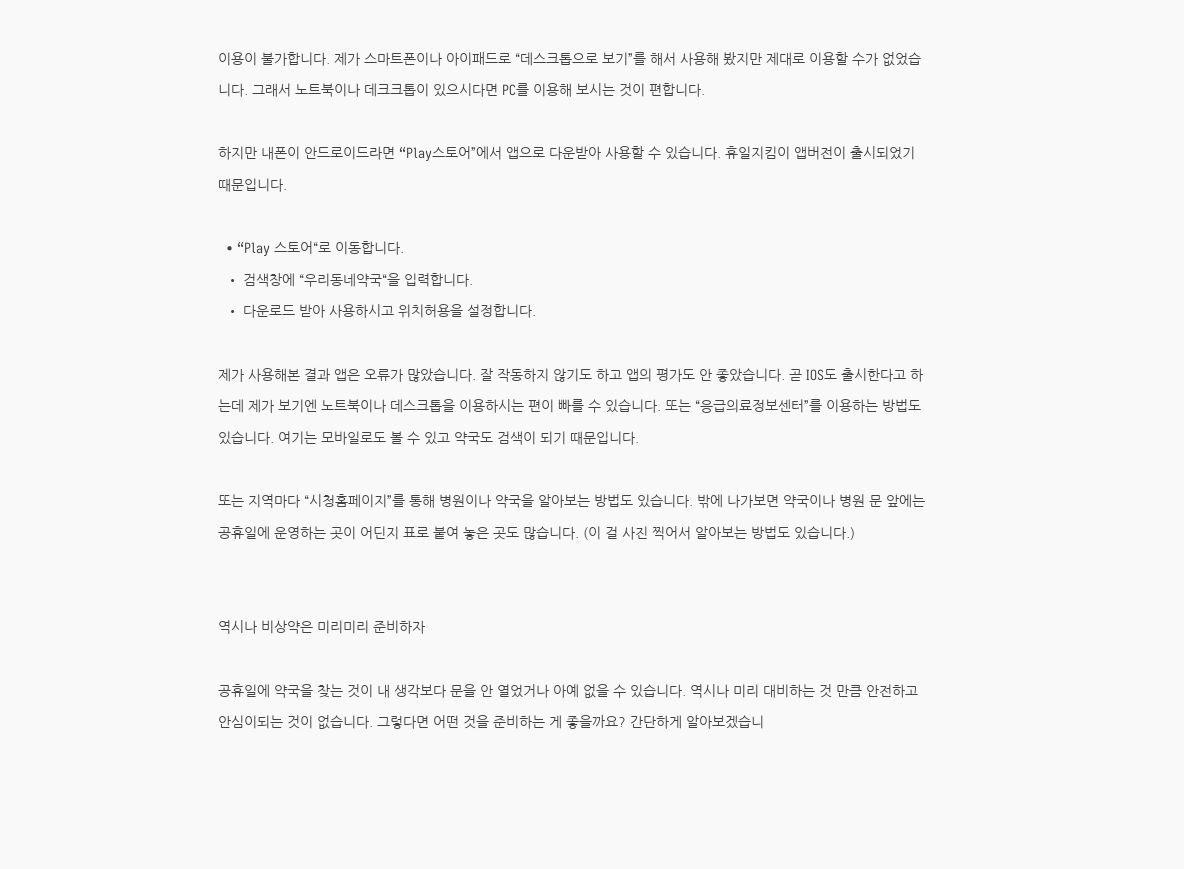이용이 불가합니다. 제가 스마트폰이나 아이패드로 “데스크톱으로 보기”를 해서 사용해 봤지만 제대로 이용할 수가 없었습니다. 그래서 노트북이나 데크크톱이 있으시다면 PC를 이용해 보시는 것이 편합니다.

하지만 내폰이 안드로이드라면 “Play스토어”에서 앱으로 다운받아 사용할 수 있습니다. 휴일지킴이 앱버전이 출시되었기 때문입니다.

  • “Play 스토어“로 이동합니다.
  • 검색창에 “우리동네약국“을 입력합니다.
  • 다운로드 받아 사용하시고 위치허용을 설정합니다.

제가 사용해본 결과 앱은 오류가 많았습니다. 잘 작동하지 않기도 하고 앱의 평가도 안 좋았습니다. 곧 IOS도 출시한다고 하는데 제가 보기엔 노트북이나 데스크톱을 이용하시는 편이 빠를 수 있습니다. 또는 “응급의료정보센터”를 이용하는 방법도 있습니다. 여기는 모바일로도 볼 수 있고 약국도 검색이 되기 때문입니다.

또는 지역마다 “시청홈페이지”를 통해 병원이나 약국을 알아보는 방법도 있습니다. 밖에 나가보면 약국이나 병원 문 앞에는 공휴일에 운영하는 곳이 어딘지 표로 붙여 놓은 곳도 많습니다. (이 걸 사진 찍어서 알아보는 방법도 있습니다.)


역시나 비상약은 미리미리 준비하자

공휴일에 약국을 찾는 것이 내 생각보다 문을 안 열었거나 아예 없을 수 있습니다. 역시나 미리 대비하는 것 만큼 안전하고 안심이되는 것이 없습니다. 그렇다면 어떤 것을 준비하는 게 좋을까요? 간단하게 알아보겠습니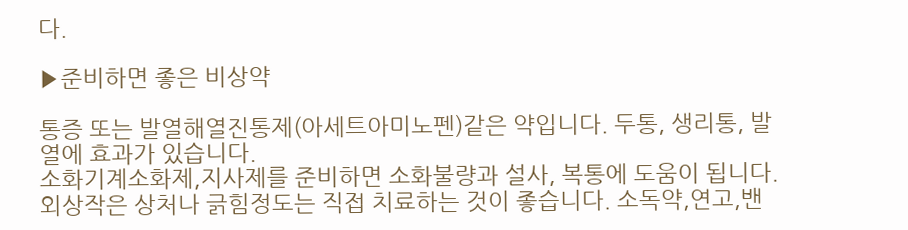다.

▶준비하면 좋은 비상약

통증 또는 발열해열진통제(아세트아미노펜)같은 약입니다. 두통, 생리통, 발열에 효과가 있습니다.
소화기계소화제,지사제를 준비하면 소화불량과 설사, 복통에 도움이 됩니다.
외상작은 상처나 긁힘정도는 직접 치료하는 것이 좋습니다. 소독약,연고,밴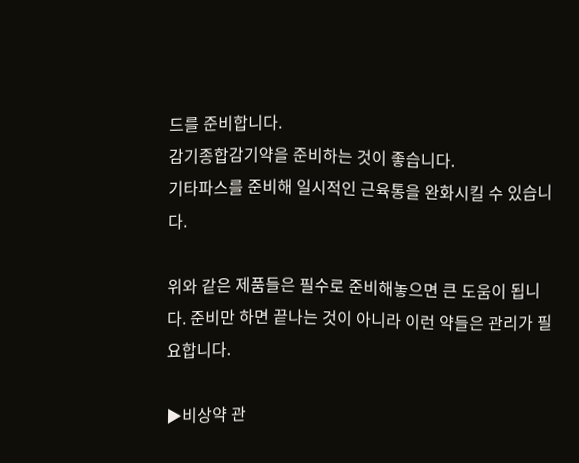드를 준비합니다.
감기종합감기약을 준비하는 것이 좋습니다.
기타파스를 준비해 일시적인 근육통을 완화시킬 수 있습니다.

위와 같은 제품들은 필수로 준비해놓으면 큰 도움이 됩니다. 준비만 하면 끝나는 것이 아니라 이런 약들은 관리가 필요합니다.

▶비상약 관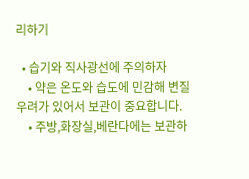리하기

  • 습기와 직사광선에 주의하자
    • 약은 온도와 습도에 민감해 변질우려가 있어서 보관이 중요합니다.
    • 주방,화장실,베란다에는 보관하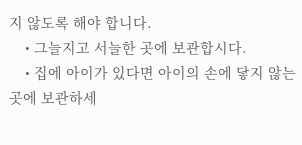지 않도록 해야 합니다.
    • 그늘지고 서늘한 곳에 보관합시다.
    • 집에 아이가 있다면 아이의 손에 닿지 않는 곳에 보관하세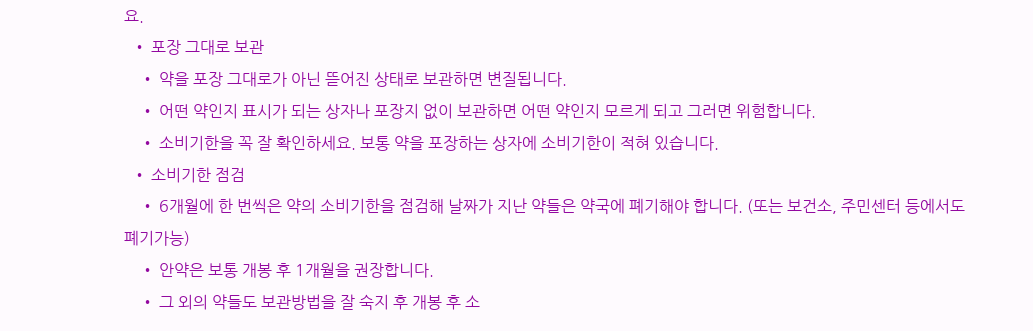요.
  • 포장 그대로 보관
    • 약을 포장 그대로가 아닌 뜯어진 상태로 보관하면 변질됩니다.
    • 어떤 약인지 표시가 되는 상자나 포장지 없이 보관하면 어떤 약인지 모르게 되고 그러면 위험합니다.
    • 소비기한을 꼭 잘 확인하세요. 보통 약을 포장하는 상자에 소비기한이 적혀 있습니다.
  • 소비기한 점검
    • 6개월에 한 번씩은 약의 소비기한을 점검해 날짜가 지난 약들은 약국에 폐기해야 합니다. (또는 보건소, 주민센터 등에서도 폐기가능)
    • 안약은 보통 개봉 후 1개월을 권장합니다.
    • 그 외의 약들도 보관방법을 잘 숙지 후 개봉 후 소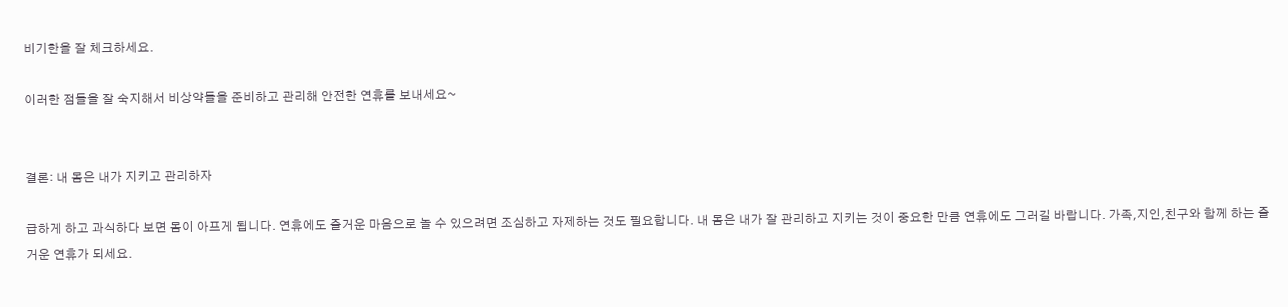비기한을 잘 체크하세요.

이러한 점들을 잘 숙지해서 비상약들을 준비하고 관리해 안전한 연휴를 보내세요~


결론: 내 몸은 내가 지키고 관리하자

급하게 하고 과식하다 보면 몸이 아프게 됩니다. 연휴에도 즐거운 마음으로 놀 수 있으려면 조심하고 자제하는 것도 필요합니다. 내 몸은 내가 잘 관리하고 지키는 것이 중요한 만큼 연휴에도 그러길 바랍니다. 가족,지인,친구와 함께 하는 즐거운 연휴가 되세요.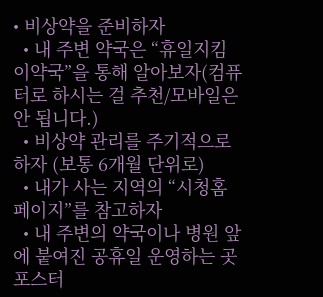• 비상약을 준비하자
  • 내 주변 약국은 “휴일지킴이약국”을 통해 알아보자(컴퓨터로 하시는 걸 추천/모바일은 안 됩니다.)
  • 비상약 관리를 주기적으로 하자 (보통 6개월 단위로)
  • 내가 사는 지역의 “시청홈페이지”를 참고하자
  • 내 주변의 약국이나 병원 앞에 붙여진 공휴일 운영하는 곳 포스터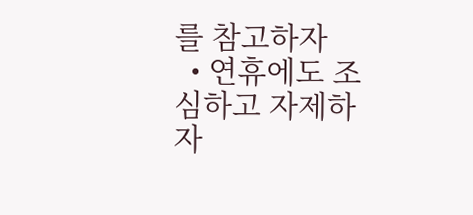를 참고하자
  • 연휴에도 조심하고 자제하자